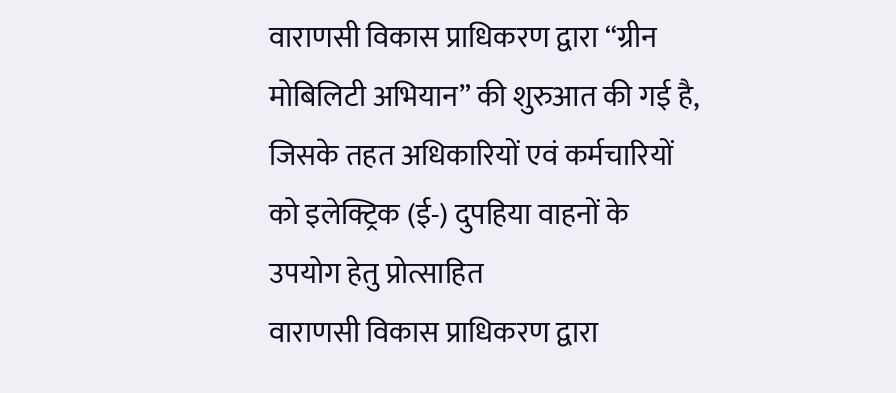वाराणसी विकास प्राधिकरण द्वारा “ग्रीन मोबिलिटी अभियान” की शुरुआत की गई है, जिसके तहत अधिकारियों एवं कर्मचारियों को इलेक्ट्रिक (ई-) दुपहिया वाहनों के उपयोग हेतु प्रोत्साहित
वाराणसी विकास प्राधिकरण द्वारा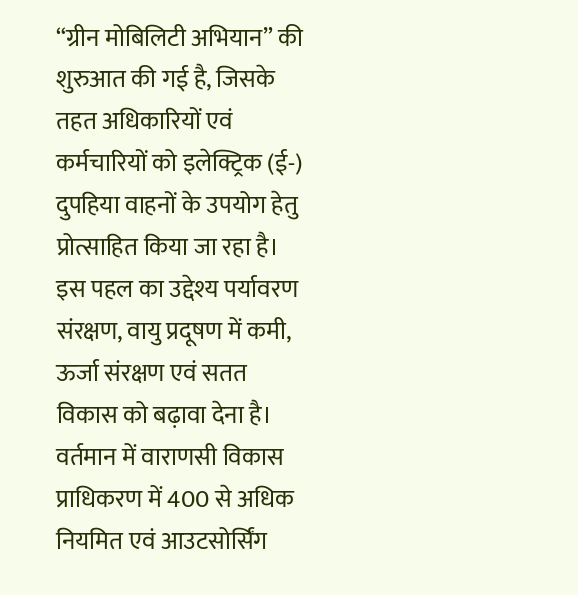“ग्रीन मोबिलिटी अभियान” की शुरुआत की गई है, जिसके तहत अधिकारियों एवं कर्मचारियों को इलेक्ट्रिक (ई-) दुपहिया वाहनों के उपयोग हेतु प्रोत्साहित किया जा रहा है। इस पहल का उद्देश्य पर्यावरण संरक्षण, वायु प्रदूषण में कमी, ऊर्जा संरक्षण एवं सतत विकास को बढ़ावा देना है।
वर्तमान में वाराणसी विकास प्राधिकरण में 400 से अधिक नियमित एवं आउटसोर्सिंग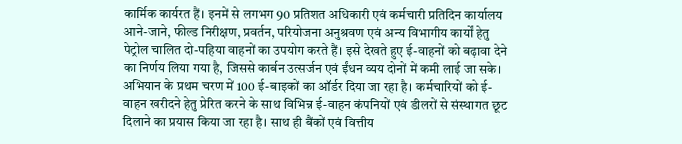कार्मिक कार्यरत हैं। इनमें से लगभग 90 प्रतिशत अधिकारी एवं कर्मचारी प्रतिदिन कार्यालय आने-जाने, फील्ड निरीक्षण, प्रवर्तन, परियोजना अनुश्रवण एवं अन्य विभागीय कार्यों हेतु पेट्रोल चालित दो-पहिया वाहनों का उपयोग करते हैं। इसे देखते हुए ई-वाहनों को बढ़ावा देने का निर्णय लिया गया है, जिससे कार्बन उत्सर्जन एवं ईंधन व्यय दोनों में कमी लाई जा सके।
अभियान के प्रथम चरण में 100 ई-बाइकों का ऑर्डर दिया जा रहा है। कर्मचारियों को ई-वाहन खरीदने हेतु प्रेरित करने के साथ विभिन्न ई-वाहन कंपनियों एवं डीलरों से संस्थागत छूट दिलाने का प्रयास किया जा रहा है। साथ ही बैंकों एवं वित्तीय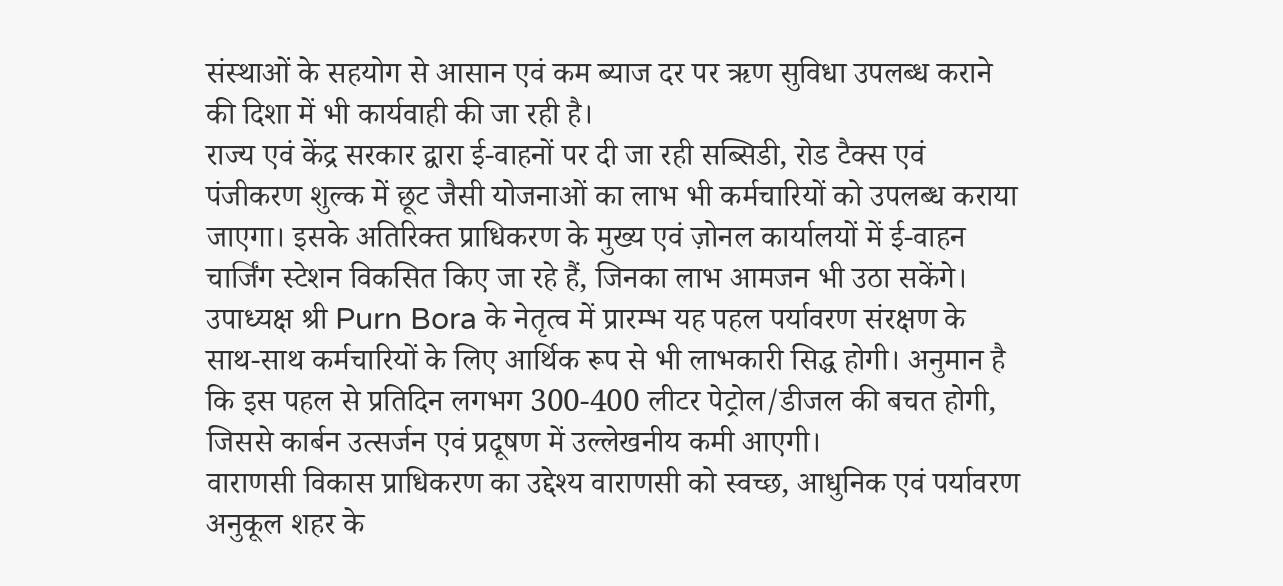संस्थाओं के सहयोग से आसान एवं कम ब्याज दर पर ऋण सुविधा उपलब्ध कराने की दिशा में भी कार्यवाही की जा रही है।
राज्य एवं केंद्र सरकार द्वारा ई-वाहनों पर दी जा रही सब्सिडी, रोड टैक्स एवं पंजीकरण शुल्क में छूट जैसी योजनाओं का लाभ भी कर्मचारियों को उपलब्ध कराया जाएगा। इसके अतिरिक्त प्राधिकरण के मुख्य एवं ज़ोनल कार्यालयों में ई-वाहन चार्जिंग स्टेशन विकसित किए जा रहे हैं, जिनका लाभ आमजन भी उठा सकेंगे।
उपाध्यक्ष श्री Purn Bora के नेतृत्व में प्रारम्भ यह पहल पर्यावरण संरक्षण के साथ-साथ कर्मचारियों के लिए आर्थिक रूप से भी लाभकारी सिद्ध होगी। अनुमान है कि इस पहल से प्रतिदिन लगभग 300-400 लीटर पेट्रोल/डीजल की बचत होगी, जिससे कार्बन उत्सर्जन एवं प्रदूषण में उल्लेखनीय कमी आएगी।
वाराणसी विकास प्राधिकरण का उद्देश्य वाराणसी को स्वच्छ, आधुनिक एवं पर्यावरण अनुकूल शहर के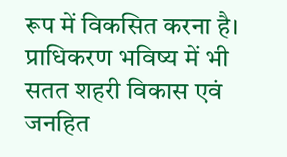रूप में विकसित करना है। प्राधिकरण भविष्य में भी सतत शहरी विकास एवं जनहित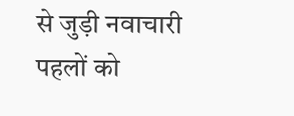से जुड़ी नवाचारी पहलों को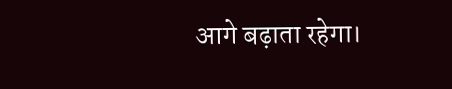आगे बढ़ाता रहेगा।